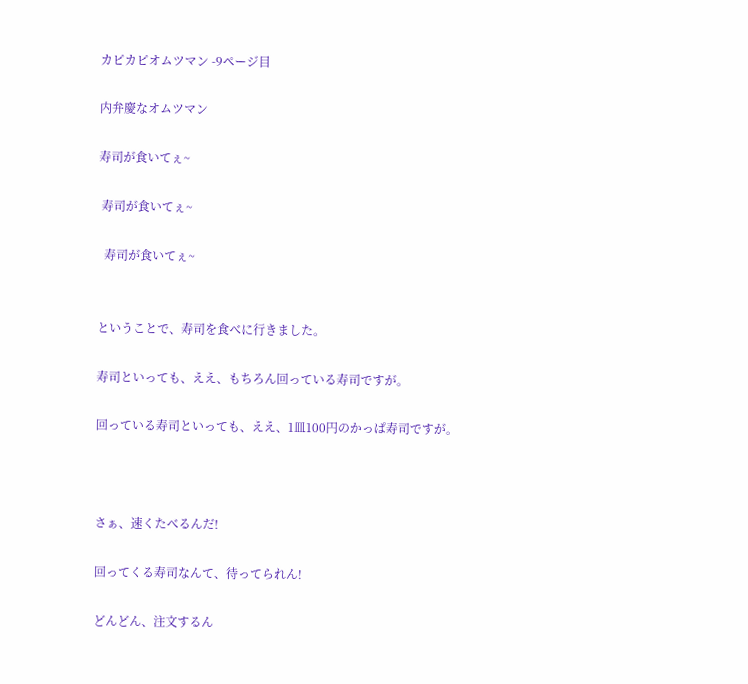カピカピオムツマン -9ページ目

内弁慶なオムツマン

寿司が食いてぇ~

 寿司が食いてぇ~

  寿司が食いてぇ~


ということで、寿司を食べに行きました。

寿司といっても、ええ、もちろん回っている寿司ですが。

回っている寿司といっても、ええ、1皿100円のかっぱ寿司ですが。



さぁ、速くたべるんだ!

回ってくる寿司なんて、待ってられん!

どんどん、注文するん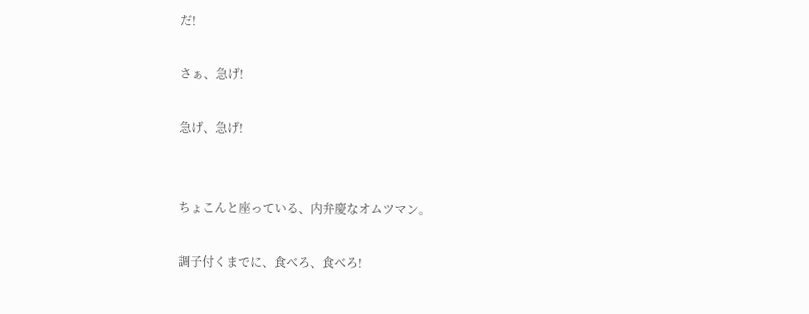だ!

さぁ、急げ!

急げ、急げ!


ちょこんと座っている、内弁慶なオムツマン。

調子付くまでに、食べろ、食べろ!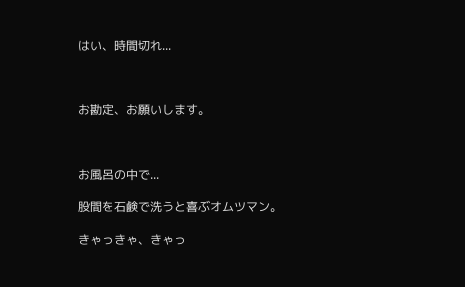はい、時間切れ...



お勘定、お願いします。



お風呂の中で...

股間を石鹸で洗うと喜ぶオムツマン。

きゃっきゃ、きゃっ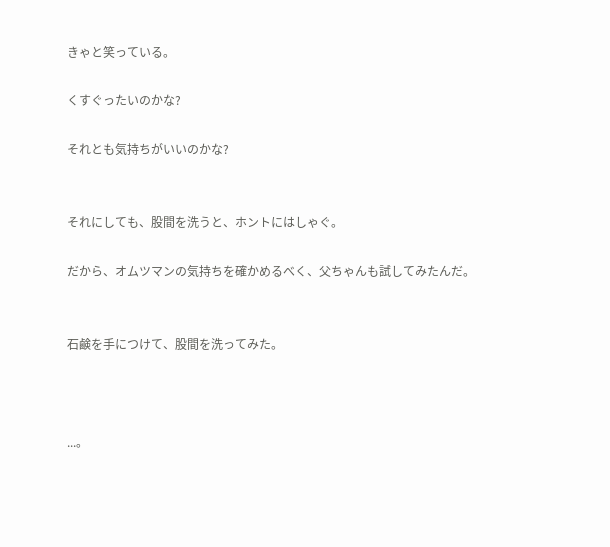きゃと笑っている。

くすぐったいのかな?

それとも気持ちがいいのかな?


それにしても、股間を洗うと、ホントにはしゃぐ。

だから、オムツマンの気持ちを確かめるべく、父ちゃんも試してみたんだ。


石鹸を手につけて、股間を洗ってみた。



...。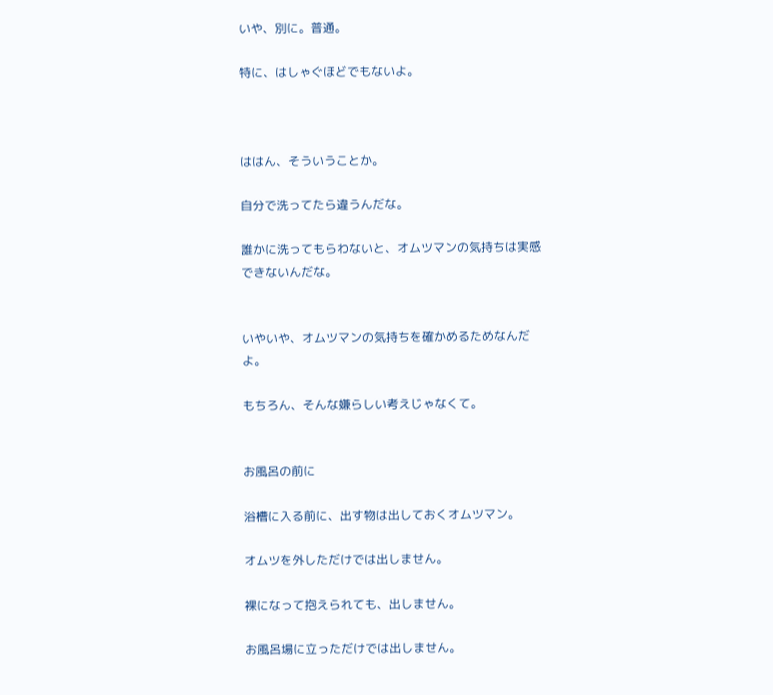いや、別に。普通。

特に、はしゃぐほどでもないよ。



ははん、そういうことか。

自分で洗ってたら違うんだな。

誰かに洗ってもらわないと、オムツマンの気持ちは実感できないんだな。


いやいや、オムツマンの気持ちを確かめるためなんだよ。

もちろん、そんな嫌らしい考えじゃなくて。


お風呂の前に

浴槽に入る前に、出す物は出しておくオムツマン。

オムツを外しただけでは出しません。

裸になって抱えられても、出しません。

お風呂場に立っただけでは出しません。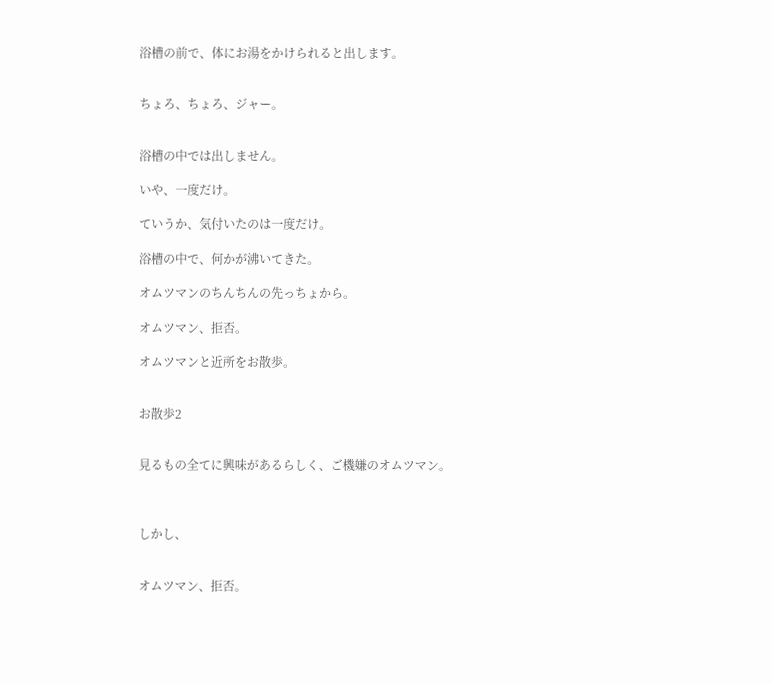浴槽の前で、体にお湯をかけられると出します。


ちょろ、ちょろ、ジャー。


浴槽の中では出しません。

いや、一度だけ。

ていうか、気付いたのは一度だけ。

浴槽の中で、何かが沸いてきた。

オムツマンのちんちんの先っちょから。

オムツマン、拒否。

オムツマンと近所をお散歩。


お散歩2


見るもの全てに興味があるらしく、ご機嫌のオムツマン。



しかし、


オムツマン、拒否。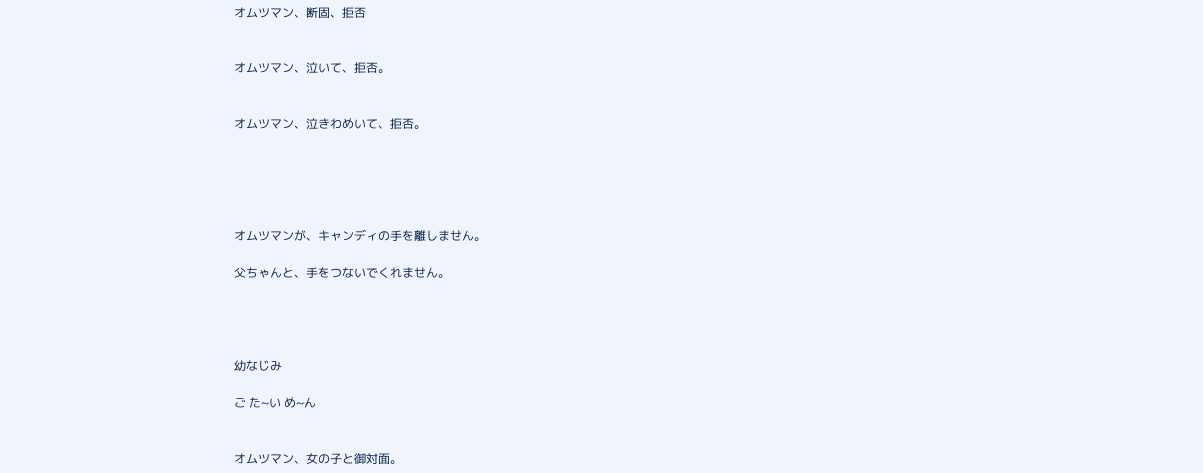オムツマン、断固、拒否


オムツマン、泣いて、拒否。


オムツマン、泣きわめいて、拒否。





オムツマンが、キャンディの手を離しません。

父ちゃんと、手をつないでくれません。




幼なじみ

ご た~い め~ん


オムツマン、女の子と御対面。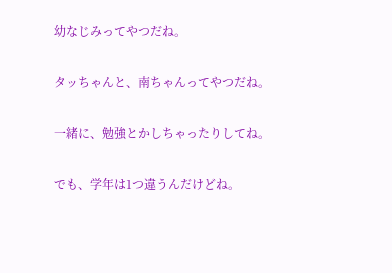幼なじみってやつだね。

タッちゃんと、南ちゃんってやつだね。

一緒に、勉強とかしちゃったりしてね。

でも、学年は1つ違うんだけどね。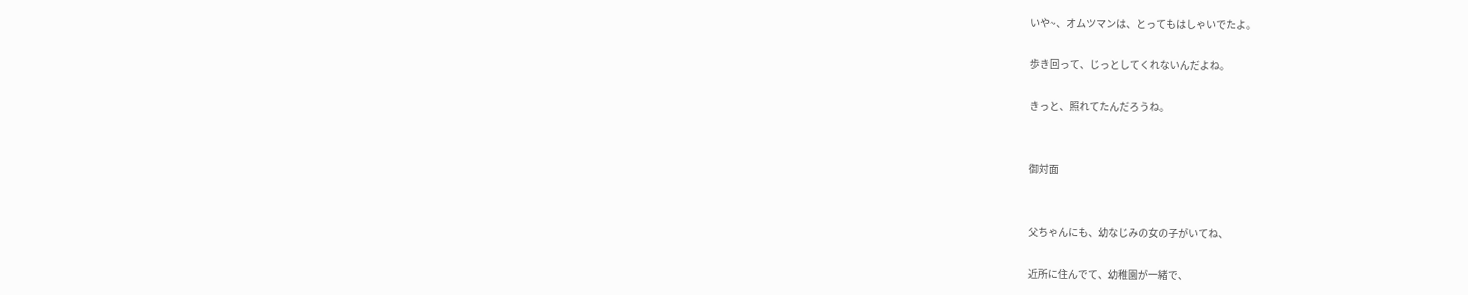いや~、オムツマンは、とってもはしゃいでたよ。

歩き回って、じっとしてくれないんだよね。

きっと、照れてたんだろうね。


御対面


父ちゃんにも、幼なじみの女の子がいてね、

近所に住んでて、幼稚園が一緒で、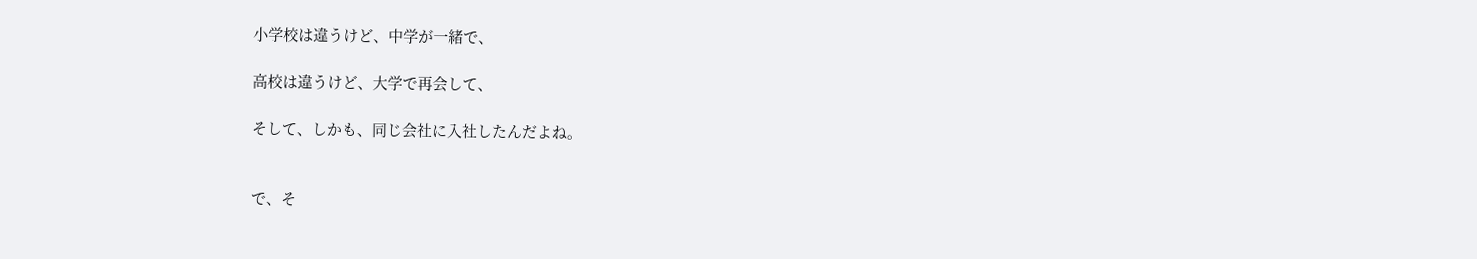小学校は違うけど、中学が一緒で、

高校は違うけど、大学で再会して、

そして、しかも、同じ会社に入社したんだよね。


で、そ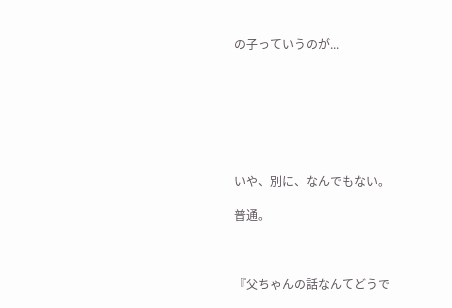の子っていうのが...







いや、別に、なんでもない。

普通。



『父ちゃんの話なんてどうで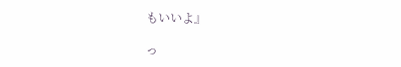もいいよ』

っ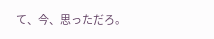て、今、思っただろ。